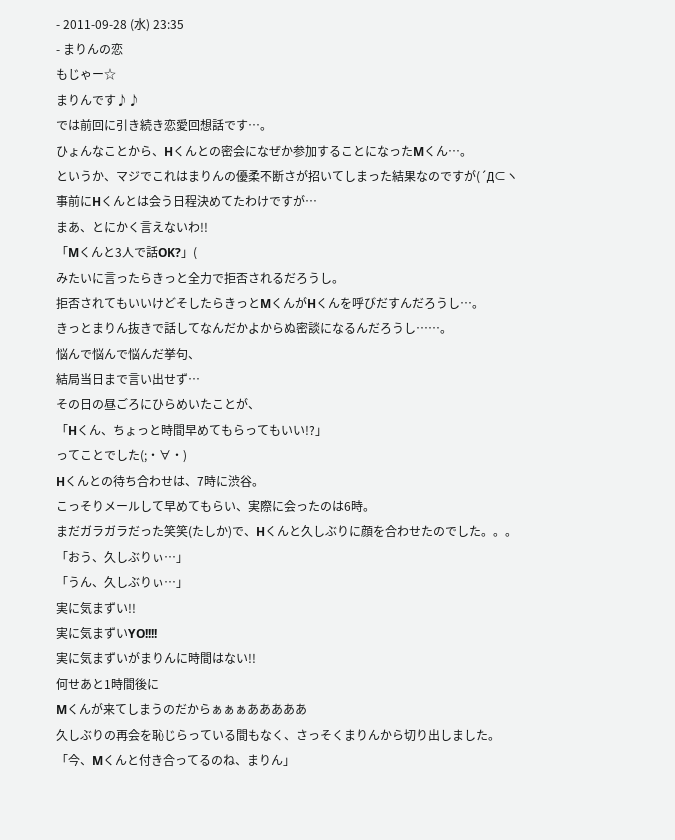- 2011-09-28 (水) 23:35
- まりんの恋
もじゃー☆
まりんです♪♪
では前回に引き続き恋愛回想話です…。
ひょんなことから、Hくんとの密会になぜか参加することになったMくん…。
というか、マジでこれはまりんの優柔不断さが招いてしまった結果なのですが(´Д⊂ヽ
事前にHくんとは会う日程決めてたわけですが…
まあ、とにかく言えないわ!!
「Mくんと3人で話OK?」(
みたいに言ったらきっと全力で拒否されるだろうし。
拒否されてもいいけどそしたらきっとMくんがHくんを呼びだすんだろうし…。
きっとまりん抜きで話してなんだかよからぬ密談になるんだろうし……。
悩んで悩んで悩んだ挙句、
結局当日まで言い出せず…
その日の昼ごろにひらめいたことが、
「Hくん、ちょっと時間早めてもらってもいい!?」
ってことでした(;・∀・)
Hくんとの待ち合わせは、7時に渋谷。
こっそりメールして早めてもらい、実際に会ったのは6時。
まだガラガラだった笑笑(たしか)で、Hくんと久しぶりに顔を合わせたのでした。。。
「おう、久しぶりぃ…」
「うん、久しぶりぃ…」
実に気まずい!!
実に気まずいYO!!!!
実に気まずいがまりんに時間はない!!
何せあと1時間後に
Mくんが来てしまうのだからぁぁぁあああああ
久しぶりの再会を恥じらっている間もなく、さっそくまりんから切り出しました。
「今、Mくんと付き合ってるのね、まりん」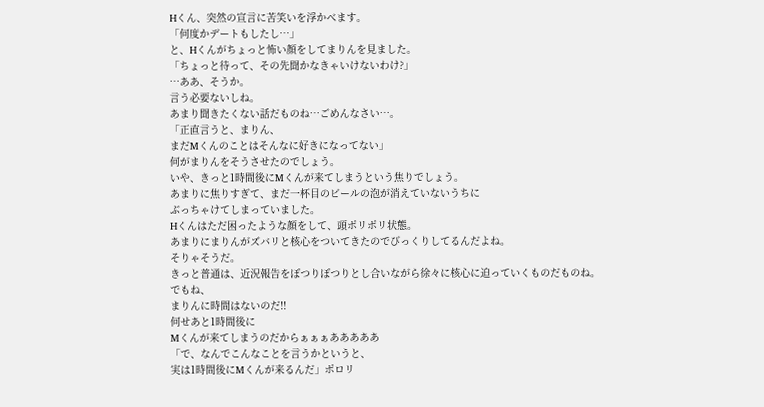Hくん、突然の宣言に苦笑いを浮かべます。
「何度かデートもしたし…」
と、Hくんがちょっと怖い顔をしてまりんを見ました。
「ちょっと待って、その先聞かなきゃいけないわけ?」
…ああ、そうか。
言う必要ないしね。
あまり聞きたくない話だものね…ごめんなさい…。
「正直言うと、まりん、
まだMくんのことはそんなに好きになってない」
何がまりんをそうさせたのでしょう。
いや、きっと1時間後にMくんが来てしまうという焦りでしょう。
あまりに焦りすぎて、まだ一杯目のビールの泡が消えていないうちに
ぶっちゃけてしまっていました。
Hくんはただ困ったような顔をして、頭ポリポリ状態。
あまりにまりんがズバリと核心をついてきたのでびっくりしてるんだよね。
そりゃそうだ。
きっと普通は、近況報告をぽつりぽつりとし合いながら徐々に核心に迫っていくものだものね。
でもね、
まりんに時間はないのだ!!
何せあと1時間後に
Mくんが来てしまうのだからぁぁぁあああああ
「で、なんでこんなことを言うかというと、
実は1時間後にMくんが来るんだ」ポロリ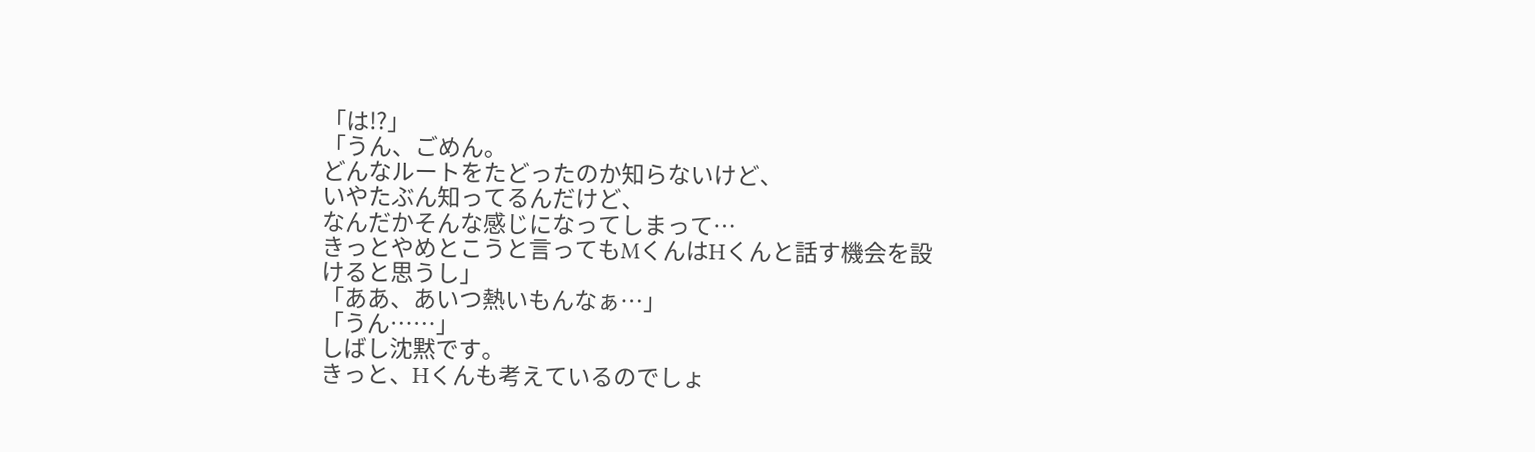「は!?」
「うん、ごめん。
どんなルートをたどったのか知らないけど、
いやたぶん知ってるんだけど、
なんだかそんな感じになってしまって…
きっとやめとこうと言ってもMくんはHくんと話す機会を設けると思うし」
「ああ、あいつ熱いもんなぁ…」
「うん……」
しばし沈黙です。
きっと、Hくんも考えているのでしょ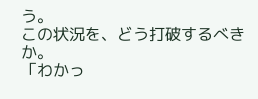う。
この状況を、どう打破するべきか。
「わかっ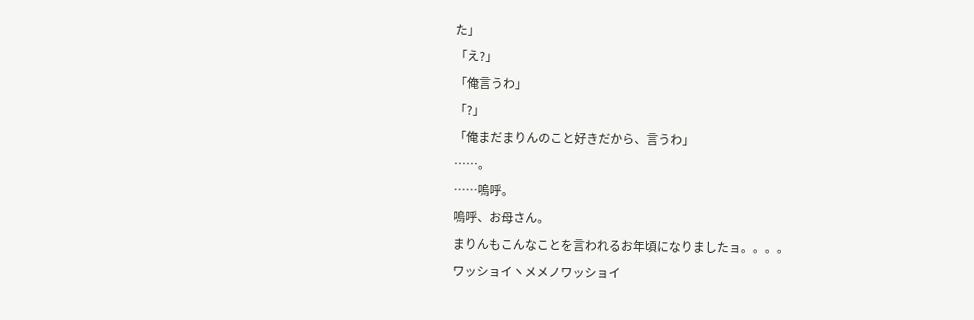た」
「え?」
「俺言うわ」
「?」
「俺まだまりんのこと好きだから、言うわ」
……。
……嗚呼。
嗚呼、お母さん。
まりんもこんなことを言われるお年頃になりましたョ。。。。
ワッショイヽメメノワッショイ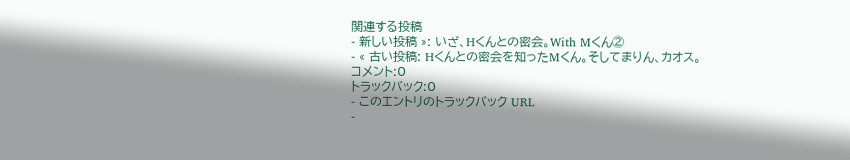関連する投稿
- 新しい投稿 »: いざ、Hくんとの密会。With Mくん②
- « 古い投稿: Hくんとの密会を知ったMくん。そしてまりん、カオス。
コメント:0
トラックバック:0
- このエントリのトラックバック URL
-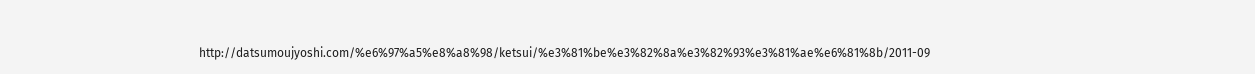http://datsumoujyoshi.com/%e6%97%a5%e8%a8%98/ketsui/%e3%81%be%e3%82%8a%e3%82%93%e3%81%ae%e6%81%8b/2011-09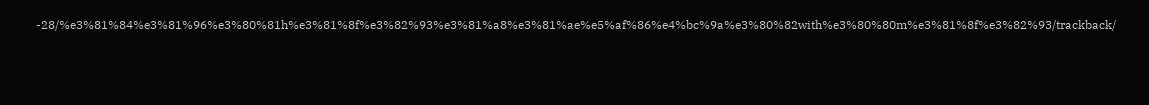-28/%e3%81%84%e3%81%96%e3%80%81h%e3%81%8f%e3%82%93%e3%81%a8%e3%81%ae%e5%af%86%e4%bc%9a%e3%80%82with%e3%80%80m%e3%81%8f%e3%82%93/trackback/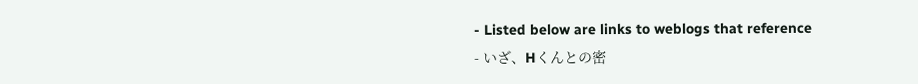- Listed below are links to weblogs that reference
- いざ、Hくんとの密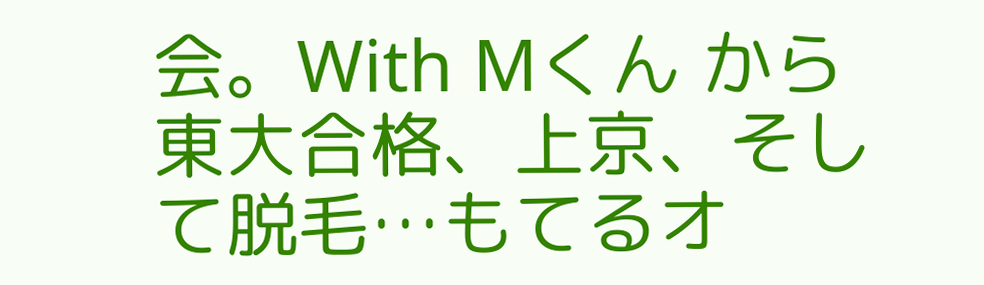会。With Mくん から 東大合格、上京、そして脱毛…もてるオ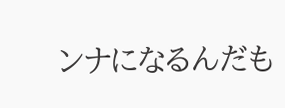ンナになるんだも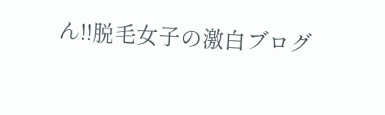ん!!脱毛女子の激白ブログ